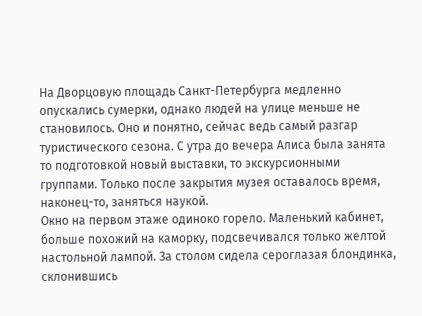На Дворцовую площадь Санкт-Петербурга медленно опускались сумерки, однако людей на улице меньше не становилось. Оно и понятно, сейчас ведь самый разгар туристического сезона. С утра до вечера Алиса была занята то подготовкой новый выставки, то экскурсионными группами. Только после закрытия музея оставалось время, наконец-то, заняться наукой.
Окно на первом этаже одиноко горело. Маленький кабинет, больше похожий на каморку, подсвечивался только желтой настольной лампой. За столом сидела сероглазая блондинка, склонившись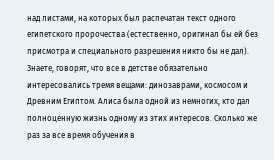над листами, на которых был распечатан текст одного египетского пророчества (естественно, оригинал бы ей без присмотра и специального разрешения никто бы не дал).
Знаете, говорят, что все в детстве обязательно интересовались тремя вещами: динозаврами, космосом и Древним Египтом. Алиса была одной из немногих, кто дал полноценную жизнь одному из этих интересов. Сколько же раз за все время обучения в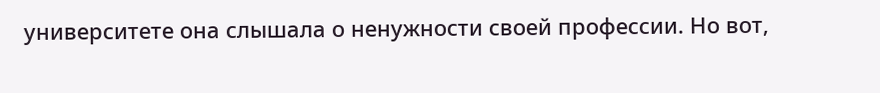университете она слышала о ненужности своей профессии. Но вот,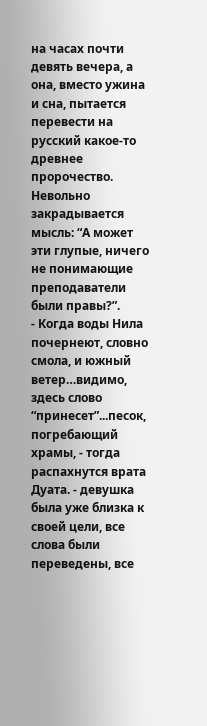на часах почти девять вечера, а она, вместо ужина и сна, пытается перевести на русский какое-то древнее пророчество. Невольно закрадывается мысль: “А может эти глупые, ничего не понимающие преподаватели были правы?”.
- Когда воды Нила почернеют, словно смола, и южный ветер…видимо, здесь слово “принесет”...песок, погребающий храмы, - тогда распахнутся врата Дуата. - девушка была уже близка к своей цели, все слова были переведены, все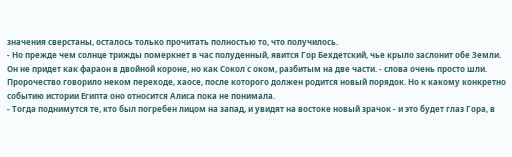значения сверстаны, осталось только прочитать полностью то, что получилось.
- Но прежде чем солнце трижды померкнет в час полуденный, явится Гор Бехдетский, чье крыло заслонит обе Земли. Он не придет как фараон в двойной короне, но как Сокол с оком, разбитым на две части. - слова очень просто шли. Пророчество говорило неком переходе, хаосе, после которого должен родится новый порядок. Но к какому конкретно событию истории Египта оно относится Алиса пока не понимала.
- Тогда поднимутся те, кто был погребен лицом на запад, и увидят на востоке новый зрачок - и это будет глаз Гора, в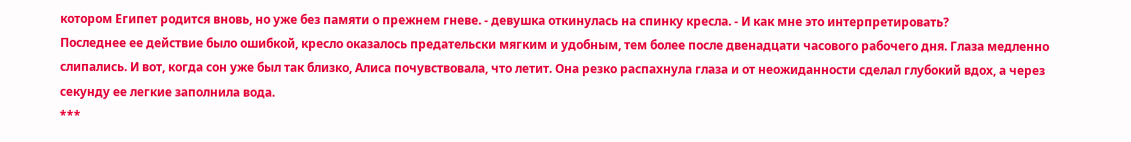котором Египет родится вновь, но уже без памяти о прежнем гневе. - девушка откинулась на спинку кресла. - И как мне это интерпретировать?
Последнее ее действие было ошибкой, кресло оказалось предательски мягким и удобным, тем более после двенадцати часового рабочего дня. Глаза медленно слипались. И вот, когда сон уже был так близко, Алиса почувствовала, что летит. Она резко распахнула глаза и от неожиданности сделал глубокий вдох, а через секунду ее легкие заполнила вода.
***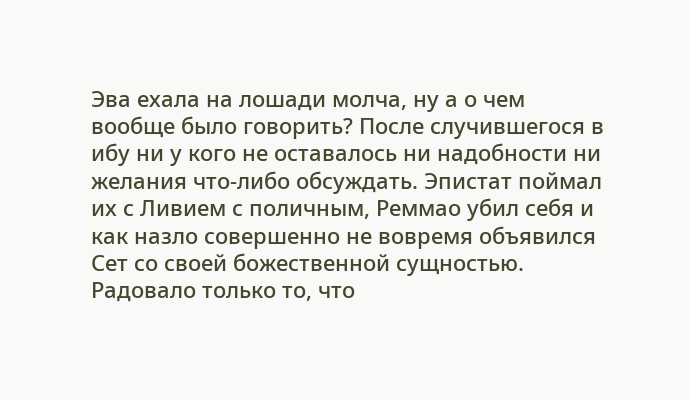Эва ехала на лошади молча, ну а о чем вообще было говорить? После случившегося в ибу ни у кого не оставалось ни надобности ни желания что-либо обсуждать. Эпистат поймал их с Ливием с поличным, Реммао убил себя и как назло совершенно не вовремя объявился Сет со своей божественной сущностью. Радовало только то, что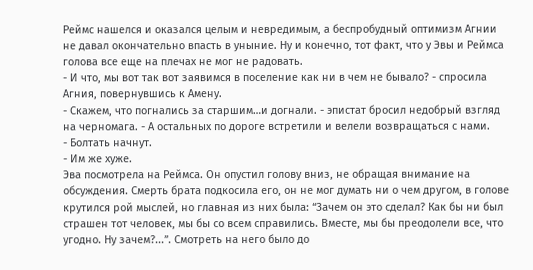Реймс нашелся и оказался целым и невредимым, а беспробудный оптимизм Агнии не давал окончательно впасть в уныние. Ну и конечно, тот факт, что у Эвы и Реймса голова все еще на плечах не мог не радовать.
- И что, мы вот так вот заявимся в поселение как ни в чем не бывало? - спросила Агния, повернувшись к Амену.
- Скажем, что погнались за старшим…и догнали. - эпистат бросил недобрый взгляд на черномага. - А остальных по дороге встретили и велели возвращаться с нами.
- Болтать начнут.
- Им же хуже.
Эва посмотрела на Реймса. Он опустил голову вниз, не обращая внимание на обсуждения. Смерть брата подкосила его, он не мог думать ни о чем другом, в голове крутился рой мыслей, но главная из них была: “Зачем он это сделал? Как бы ни был страшен тот человек, мы бы со всем справились. Вместе, мы бы преодолели все, что угодно. Ну зачем?...”. Смотреть на него было до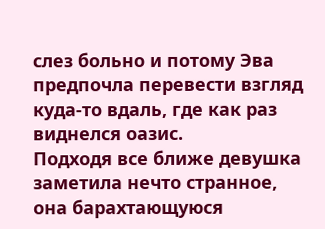слез больно и потому Эва предпочла перевести взгляд куда-то вдаль, где как раз виднелся оазис.
Подходя все ближе девушка заметила нечто странное, она барахтающуюся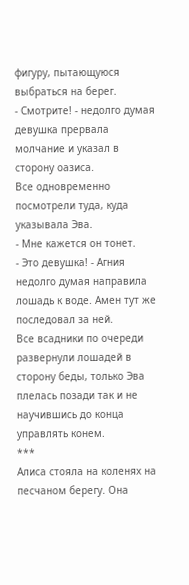фигуру, пытающуюся выбраться на берег.
- Смотрите! - недолго думая девушка прервала молчание и указал в сторону оазиса.
Все одновременно посмотрели туда, куда указывала Эва.
- Мне кажется он тонет.
- Это девушка! - Агния недолго думая направила лошадь к воде. Амен тут же последовал за ней.
Все всадники по очереди развернули лошадей в сторону беды, только Эва плелась позади так и не научившись до конца управлять конем.
***
Алиса стояла на коленях на песчаном берегу. Она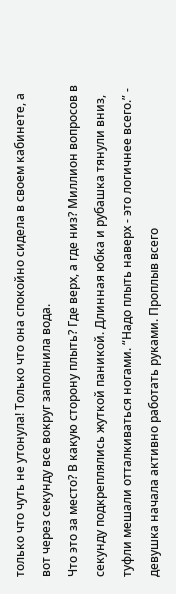только что чуть не утонула! Только что она спокойно сидела в своем кабинете, а вот через секунду все вокруг заполнила вода.
Что это за место? В какую сторону плыть? Где верх, а где низ? Миллион вопросов в секунду подкреплялись жуткой паникой. Длинная юбка и рубашка тянули вниз, туфли мешали отталкиваться ногами. “Надо плыть наверх - это логичнее всего.” - девушка начала активно работать руками. Проплыв всего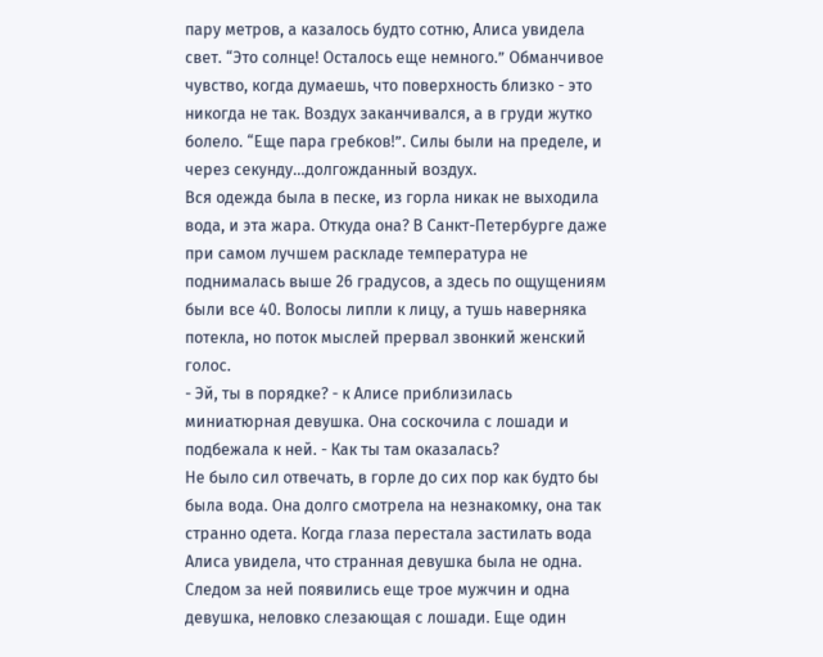пару метров, а казалось будто сотню, Алиса увидела свет. “Это солнце! Осталось еще немного.” Обманчивое чувство, когда думаешь, что поверхность близко - это никогда не так. Воздух заканчивался, а в груди жутко болело. “Еще пара гребков!”. Силы были на пределе, и через секунду…долгожданный воздух.
Вся одежда была в песке, из горла никак не выходила вода, и эта жара. Откуда она? В Санкт-Петербурге даже при самом лучшем раскладе температура не поднималась выше 26 градусов, а здесь по ощущениям были все 40. Волосы липли к лицу, а тушь наверняка потекла, но поток мыслей прервал звонкий женский голос.
- Эй, ты в порядке? - к Алисе приблизилась миниатюрная девушка. Она соскочила с лошади и подбежала к ней. - Как ты там оказалась?
Не было сил отвечать, в горле до сих пор как будто бы была вода. Она долго смотрела на незнакомку, она так странно одета. Когда глаза перестала застилать вода Алиса увидела, что странная девушка была не одна. Следом за ней появились еще трое мужчин и одна девушка, неловко слезающая с лошади. Еще один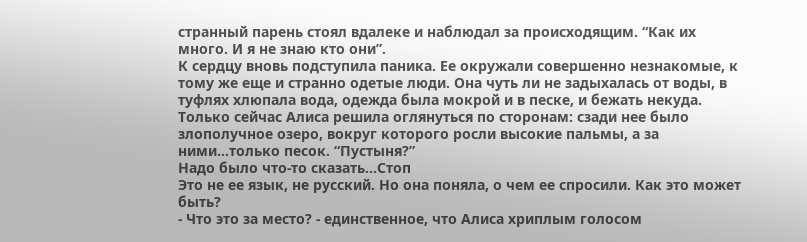странный парень стоял вдалеке и наблюдал за происходящим. “Как их много. И я не знаю кто они”.
К сердцу вновь подступила паника. Ее окружали совершенно незнакомые, к тому же еще и странно одетые люди. Она чуть ли не задыхалась от воды, в туфлях хлюпала вода, одежда была мокрой и в песке, и бежать некуда. Только сейчас Алиса решила оглянуться по сторонам: сзади нее было злополучное озеро, вокруг которого росли высокие пальмы, а за ними…только песок. “Пустыня?”
Надо было что-то сказать…Стоп
Это не ее язык, не русский. Но она поняла, о чем ее спросили. Как это может быть?
- Что это за место? - единственное, что Алиса хриплым голосом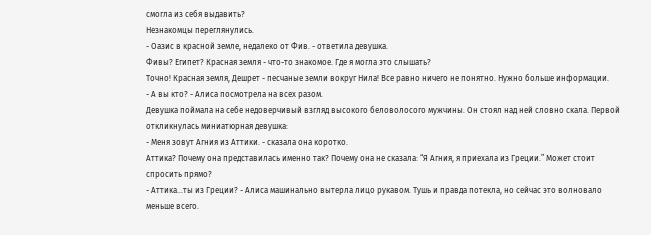смогла из себя выдавить?
Незнакомцы переглянулись.
- Оазис в красной земле, недалеко от Фив. - ответила девушка.
Фивы? Египет? Красная земля - что-то знакомое. Где я могла это слышать?
Точно! Красная земля, Дешрет - песчаные земли вокруг Нила! Все равно ничего не понятно. Нужно больше информации.
- А вы кто? - Алиса посмотрела на всех разом.
Девушка поймала на себе недоверчивый взгляд высокого беловолосого мужчины. Он стоял над ней словно скала. Первой откликнулась миниатюрная девушка:
- Меня зовут Агния из Аттики. - сказала она коротко.
Аттика? Почему она представилась именно так? Почему она не сказала: “Я Агния, я приехала из Греции.” Может стоит спросить прямо?
- Аттика…ты из Греции? - Алиса машинально вытерла лицо рукавом. Тушь и правда потекла, но сейчас это волновало меньше всего.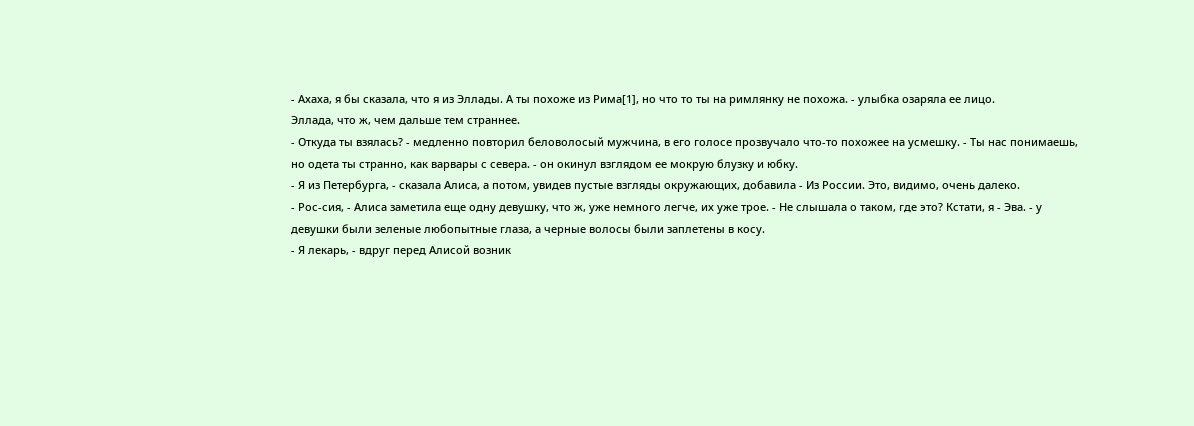- Ахаха, я бы сказала, что я из Эллады. А ты похоже из Рима[1], но что то ты на римлянку не похожа. - улыбка озаряла ее лицо.
Эллада, что ж, чем дальше тем страннее.
- Откуда ты взялась? - медленно повторил беловолосый мужчина, в его голосе прозвучало что-то похожее на усмешку. - Ты нас понимаешь, но одета ты странно, как варвары с севера. - он окинул взглядом ее мокрую блузку и юбку.
- Я из Петербурга, - сказала Алиса, а потом, увидев пустые взгляды окружающих, добавила - Из России. Это, видимо, очень далеко.
- Рос-сия, - Алиса заметила еще одну девушку, что ж, уже немного легче, их уже трое. - Не слышала о таком, где это? Кстати, я - Эва. - у девушки были зеленые любопытные глаза, а черные волосы были заплетены в косу.
- Я лекарь, - вдруг перед Алисой возник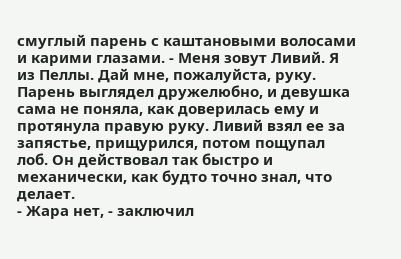смуглый парень с каштановыми волосами и карими глазами. - Меня зовут Ливий. Я из Пеллы. Дай мне, пожалуйста, руку.
Парень выглядел дружелюбно, и девушка сама не поняла, как доверилась ему и протянула правую руку. Ливий взял ее за запястье, прищурился, потом пощупал лоб. Он действовал так быстро и механически, как будто точно знал, что делает.
- Жара нет, - заключил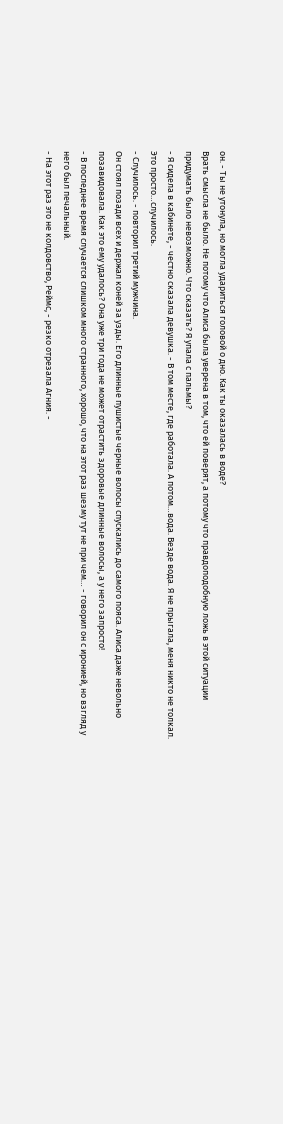он. - Ты не утонула, но могла удариться головой о дно. Как ты оказалась в воде?
Врать смысла не было. Не потому что Алиса была уверена в том, что ей поверят, а потому что правдоподобную ложь в этой ситуации придумать было невозможно. Что сказать? Я упала с пальмы?
- Я сидела в кабинете, - честно сказала девушка. - В том месте, где работала. А потом…вода. Везде вода. Я не прыгала, меня никто не толкал. Это просто…случилось.
- Случилось. - повторил третий мужчина.
Он стоял позади всех и держал коней за узды. Его длинные пушистые черные волосы спускались до самого пояса. Алиса даже невольно позавидовала. Как это ему удалось? Она уже три года не может отрастить здоровые длинные волосы, а у него запросто!
- В последнее время случается слишком много странного, хорошо, что на этот раз шезму тут не при чем… - говорил он с иронией, но взгляд у него был печальный.
- На этот раз это не колдовство, Реймс, - резко отрезала Агния. -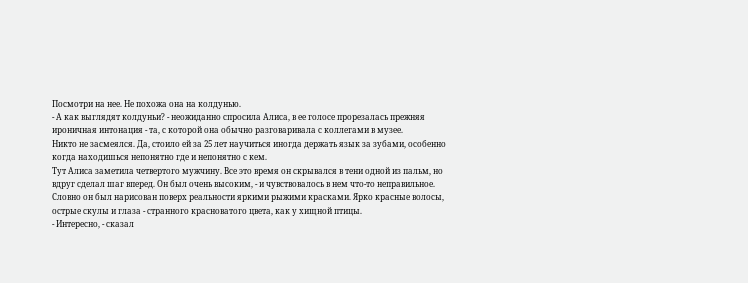Посмотри на нее. Не похожа она на колдунью.
- А как выглядят колдуньи? - неожиданно спросила Алиса, в ее голосе прорезалась прежняя ироничная интонация - та, с которой она обычно разговаривала с коллегами в музее.
Никто не засмеялся. Да, стоило ей за 25 лет научиться иногда держать язык за зубами, особенно когда находишься непонятно где и непонятно с кем.
Тут Алиса заметила четвертого мужчину. Все это время он скрывался в тени одной из пальм, но вдруг сделал шаг вперед. Он был очень высоким, - и чувствовалось в нем что-то неправильное. Словно он был нарисован поверх реальности яркими рыжими красками. Ярко красные волосы, острые скулы и глаза - странного красноватого цвета, как у хищной птицы.
- Интересно, - сказал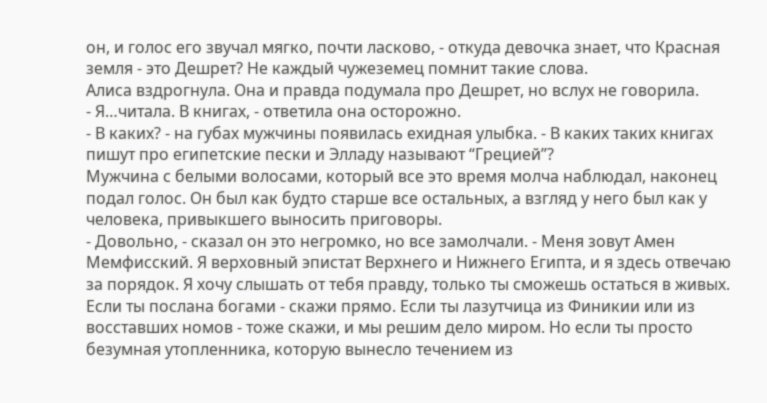он, и голос его звучал мягко, почти ласково, - откуда девочка знает, что Красная земля - это Дешрет? Не каждый чужеземец помнит такие слова.
Алиса вздрогнула. Она и правда подумала про Дешрет, но вслух не говорила.
- Я…читала. В книгах, - ответила она осторожно.
- В каких? - на губах мужчины появилась ехидная улыбка. - В каких таких книгах пишут про египетские пески и Элладу называют “Грецией”?
Мужчина с белыми волосами, который все это время молча наблюдал, наконец подал голос. Он был как будто старше все остальных, а взгляд у него был как у человека, привыкшего выносить приговоры.
- Довольно, - сказал он это негромко, но все замолчали. - Меня зовут Амен Мемфисский. Я верховный эпистат Верхнего и Нижнего Египта, и я здесь отвечаю за порядок. Я хочу слышать от тебя правду, только ты сможешь остаться в живых. Если ты послана богами - скажи прямо. Если ты лазутчица из Финикии или из восставших номов - тоже скажи, и мы решим дело миром. Но если ты просто безумная утопленника, которую вынесло течением из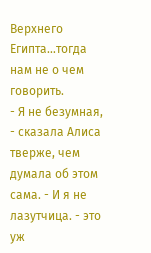Верхнего Египта…тогда нам не о чем говорить.
- Я не безумная, - сказала Алиса тверже, чем думала об этом сама. - И я не лазутчица. - это уж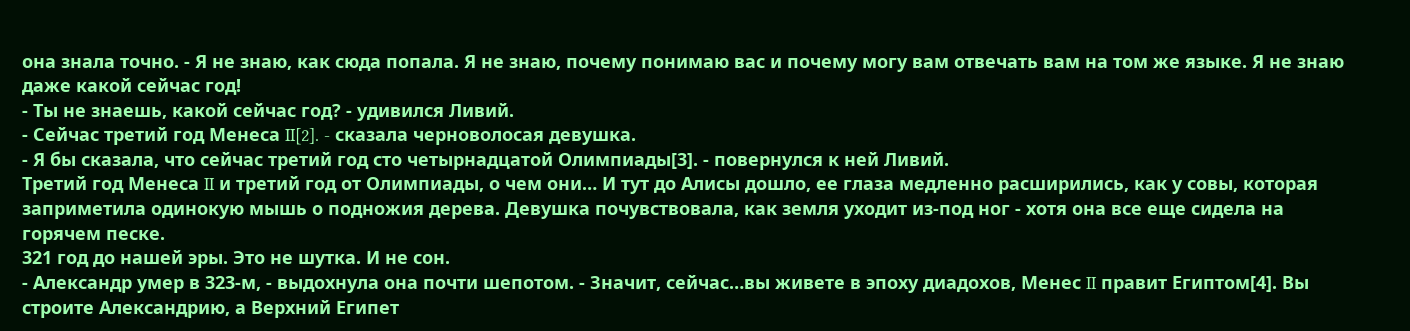она знала точно. - Я не знаю, как сюда попала. Я не знаю, почему понимаю вас и почему могу вам отвечать вам на том же языке. Я не знаю даже какой сейчас год!
- Ты не знаешь, какой сейчас год? - удивился Ливий.
- Сейчас третий год Менеса II[2]. - сказала черноволосая девушка.
- Я бы сказала, что сейчас третий год сто четырнадцатой Олимпиады[3]. - повернулся к ней Ливий.
Третий год Менеса II и третий год от Олимпиады, о чем они… И тут до Алисы дошло, ее глаза медленно расширились, как у совы, которая заприметила одинокую мышь о подножия дерева. Девушка почувствовала, как земля уходит из-под ног - хотя она все еще сидела на горячем песке.
321 год до нашей эры. Это не шутка. И не сон.
- Александр умер в 323-м, - выдохнула она почти шепотом. - Значит, сейчас…вы живете в эпоху диадохов, Менес II правит Египтом[4]. Вы строите Александрию, а Верхний Египет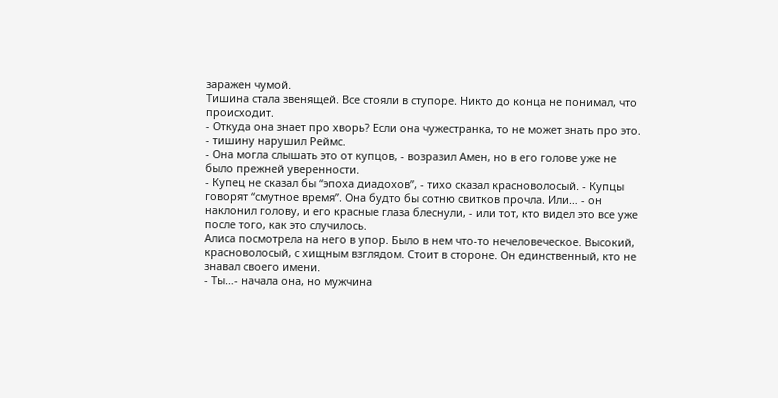заражен чумой.
Тишина стала звенящей. Все стояли в ступоре. Никто до конца не понимал, что происходит.
- Откуда она знает про хворь? Если она чужестранка, то не может знать про это. - тишину нарушил Реймс.
- Она могла слышать это от купцов, - возразил Амен, но в его голове уже не было прежней уверенности.
- Купец не сказал бы “эпоха диадохов”, - тихо сказал красноволосый. - Купцы говорят “смутное время”. Она будто бы сотню свитков прочла. Или… - он наклонил голову, и его красные глаза блеснули, - или тот, кто видел это все уже после того, как это случилось.
Алиса посмотрела на него в упор. Было в нем что-то нечеловеческое. Высокий, красноволосый, с хищным взглядом. Стоит в стороне. Он единственный, кто не знавал своего имени.
- Ты…- начала она, но мужчина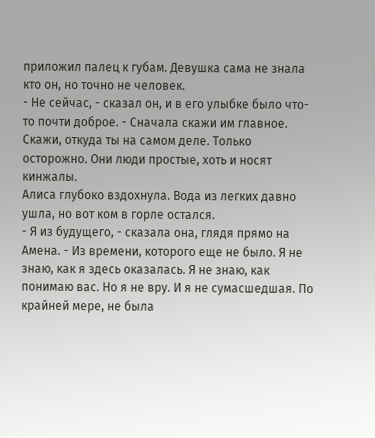приложил палец к губам. Девушка сама не знала кто он, но точно не человек.
- Не сейчас, - сказал он, и в его улыбке было что-то почти доброе. - Сначала скажи им главное. Скажи, откуда ты на самом деле. Только осторожно. Они люди простые, хоть и носят кинжалы.
Алиса глубоко вздохнула. Вода из легких давно ушла, но вот ком в горле остался.
- Я из будущего, - сказала она, глядя прямо на Амена. - Из времени, которого еще не было. Я не знаю, как я здесь оказалась. Я не знаю, как понимаю вас. Но я не вру. И я не сумасшедшая. По крайней мере, не была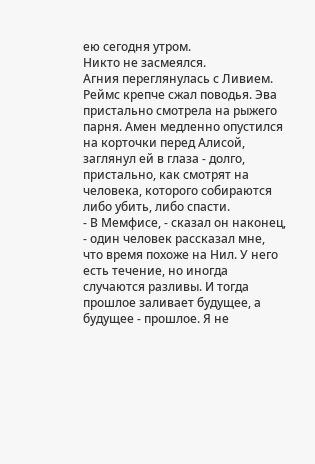ею сегодня утром.
Никто не засмеялся.
Агния переглянулась с Ливием. Реймс крепче сжал поводья. Эва пристально смотрела на рыжего парня. Амен медленно опустился на корточки перед Алисой, заглянул ей в глаза - долго, пристально, как смотрят на человека, которого собираются либо убить, либо спасти.
- В Мемфисе, - сказал он наконец, - один человек рассказал мне, что время похоже на Нил. У него есть течение, но иногда случаются разливы. И тогда прошлое заливает будущее, а будущее - прошлое. Я не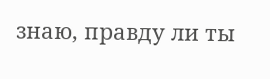знаю, правду ли ты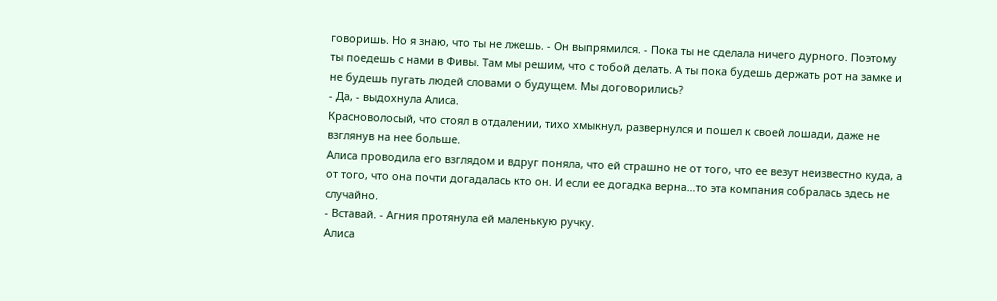говоришь. Но я знаю, что ты не лжешь. - Он выпрямился. - Пока ты не сделала ничего дурного. Поэтому ты поедешь с нами в Фивы. Там мы решим, что с тобой делать. А ты пока будешь держать рот на замке и не будешь пугать людей словами о будущем. Мы договорились?
- Да, - выдохнула Алиса.
Красноволосый, что стоял в отдалении, тихо хмыкнул, развернулся и пошел к своей лошади, даже не взглянув на нее больше.
Алиса проводила его взглядом и вдруг поняла, что ей страшно не от того, что ее везут неизвестно куда, а от того, что она почти догадалась кто он. И если ее догадка верна…то эта компания собралась здесь не случайно.
- Вставай. - Агния протянула ей маленькую ручку.
Алиса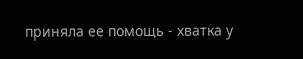приняла ее помощь - хватка у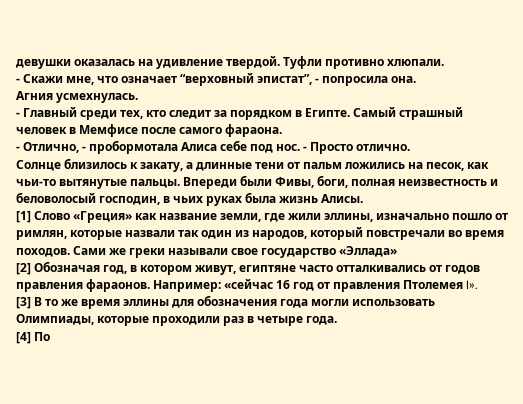девушки оказалась на удивление твердой. Туфли противно хлюпали.
- Скажи мне, что означает “верховный эпистат”, - попросила она.
Агния усмехнулась.
- Главный среди тех, кто следит за порядком в Египте. Самый страшный человек в Мемфисе после самого фараона.
- Отлично, - пробормотала Алиса себе под нос. - Просто отлично.
Солнце близилось к закату, а длинные тени от пальм ложились на песок, как чьи-то вытянутые пальцы. Впереди были Фивы, боги, полная неизвестность и беловолосый господин, в чьих руках была жизнь Алисы.
[1] Слово «Греция» как название земли, где жили эллины, изначально пошло от римлян, которые назвали так один из народов, который повстречали во время походов. Сами же греки называли свое государство «Эллада»
[2] Обозначая год, в котором живут, египтяне часто отталкивались от годов правления фараонов. Например: «сейчас 16 год от правления Птолемея I».
[3] В то же время эллины для обозначения года могли использовать Олимпиады, которые проходили раз в четыре года.
[4] По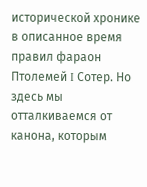исторической хронике в описанное время правил фараон Птолемей I Сотер. Но здесь мы отталкиваемся от канона, которым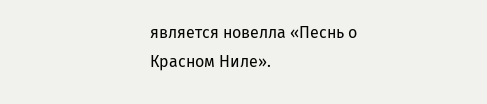является новелла «Песнь о Красном Ниле».